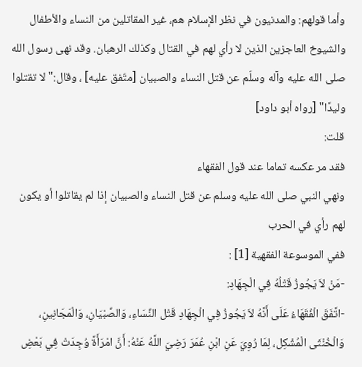وأما قولهم: والمدنيون في نظر الإسلام هم، غير المقاتلين من النساء والأطفال والشيوخ العاجزين الذين لا رأي لهم في القتال وكذلك الرهبان. وقد نهى رسول الله صلى الله عليه وآله وسلّم عن قتل النساء والصبيان [متّفق عليه] ، وقال:"لا تقتلوا وليدًا" [رواه أبو داود]
قلت:
فقد مر عكسه تماما عند قول الفقهاء
ونهي النبي صلى الله عليه وسلم عن قتل النساء والصبيان إذا لم يقاتلوا أو يكون لهم رأي في الحرب
ففي الموسوعة الفقهية [1] :
-مَنْ لاَ يَجُوزُ قَتْلُهُ فِي الْجِهَادِ:
-اتَّفَقَ الْفُقَهَاءُ عَلَى أَنَّهُ لاَ يَجُوزُ فِي الْجِهَادِ قَتْل النِّسَاءِ، وَالصِّبْيَانِ، وَالْمَجَانِينِ، وَالْخُنْثَى الْمُشْكِل، لِمَا رُوِيَ عَنِ ابْنِ عُمَرَ رَضِيَ اللَّهُ عَنْهُ: أَنَّ امْرَأَةً وُجِدَتْ فِي بَعْضِ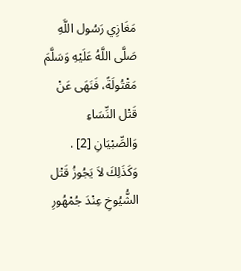مَغَازِي رَسُول اللَّهِ صَلَّى اللَّهُ عَلَيْهِ وَسَلَّمَ مَقْتُولَةً، فَنَهَى عَنْ قَتْل النِّسَاءِ وَالصِّبْيَانِ [2] .
وَكَذَلِكَ لاَ يَجُوزُ قَتْل الشُّيُوخِ عِنْدَ جُمْهُورِ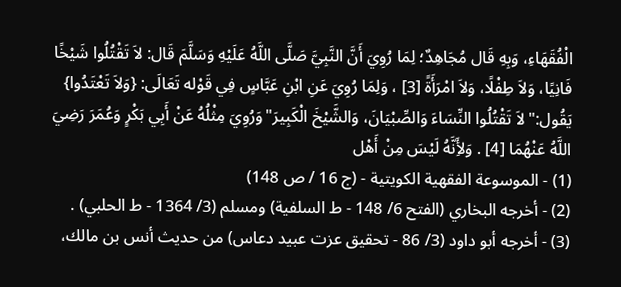الْفُقَهَاءِ، وَبِهِ قَال مُجَاهِدٌ؛ لِمَا رُوِيَ أَنَّ النَّبِيَّ صَلَّى اللَّهُ عَلَيْهِ وَسَلَّمَ قَال: لاَ تَقْتُلُوا شَيْخًا فَانِيًا، وَلاَ طِفْلًا، وَلاَ امْرَأَةً [3] ، وَلِمَا رُوِيَ عَنِ ابْنِ عَبَّاسٍ فِي قَوْله تَعَالَى: {وَلاَ تَعْتَدُوا} يَقُول:"لاَ تَقْتُلُوا النِّسَاءَ وَالصِّبْيَانَ، وَالشَّيْخَ الْكَبِيرَ"وَرُوِيَ مِثْلُهُ عَنْ أَبِي بَكْرٍ وَعُمَرَ رَضِيَ اللَّهُ عَنْهُمَا [4] . وَلأَِنَّهُ لَيْسَ مِنْ أَهْل
(1) - الموسوعة الفقهية الكويتية - (ج 16 / ص 148)
(2) - أخرجه البخاري (الفتح 6/ 148 - ط السلفية) ومسلم (3/ 1364 - ط الحلبي) .
(3) - أخرجه أبو داود (3/ 86 - تحقيق عزت عبيد دعاس) من حديث أنس بن مالك،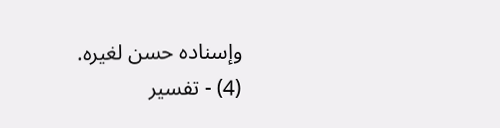وإسناده حسن لغيره.
(4) - تفسير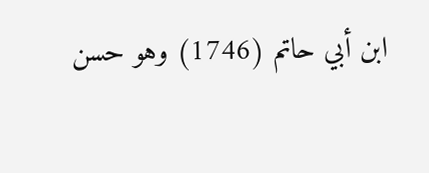ابن أبي حاتم (1746) وهو حسن